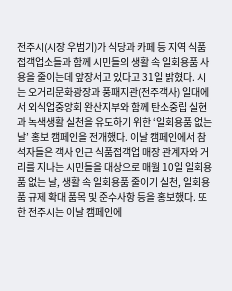전주시(시장 우범기)가 식당과 카페 등 지역 식품접객업소들과 함께 시민들의 생활 속 일회용품 사용을 줄이는데 앞장서고 있다고 31일 밝혔다. 시는 오거리문화광장과 풍패지관(전주객사) 일대에서 외식업중앙회 완산지부와 함께 탄소중립 실현과 녹색생활 실천을 유도하기 위한 ‘일회용품 없는 날’ 홍보 캠페인을 전개했다. 이날 캠페인에서 참석자들은 객사 인근 식품접객업 매장 관계자와 거리를 지나는 시민들을 대상으로 매월 10일 일회용품 없는 날, 생활 속 일회용품 줄이기 실천, 일회용품 규제 확대 품목 및 준수사항 등을 홍보했다. 또한 전주시는 이날 캠페인에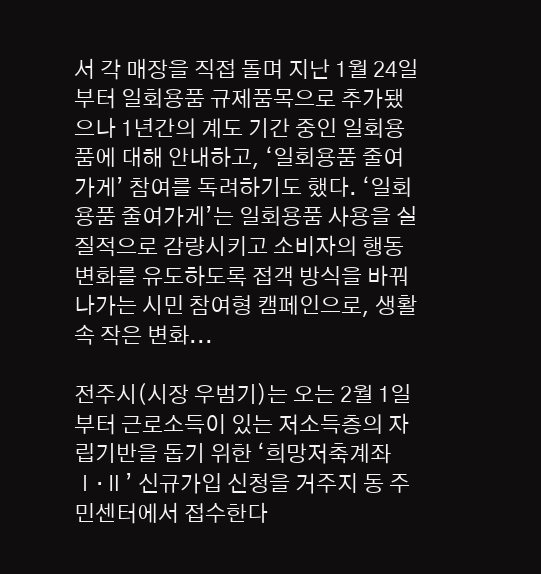서 각 매장을 직접 돌며 지난 1월 24일부터 일회용품 규제품목으로 추가됐으나 1년간의 계도 기간 중인 일회용품에 대해 안내하고, ‘일회용품 줄여가게’ 참여를 독려하기도 했다. ‘일회용품 줄여가게’는 일회용품 사용을 실질적으로 감량시키고 소비자의 행동 변화를 유도하도록 접객 방식을 바꿔나가는 시민 참여형 캠페인으로, 생활 속 작은 변화...

전주시(시장 우범기)는 오는 2월 1일부터 근로소득이 있는 저소득층의 자립기반을 돕기 위한 ‘희망저축계좌Ⅰ·Ⅱ’ 신규가입 신청을 거주지 동 주민센터에서 접수한다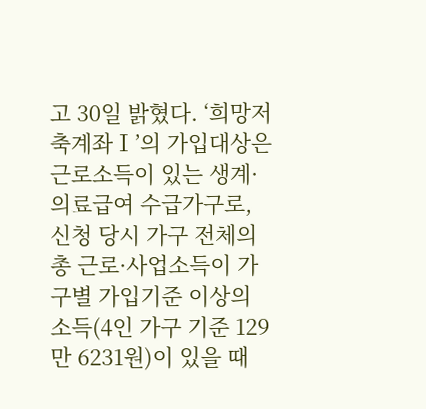고 30일 밝혔다. ‘희망저축계좌Ⅰ’의 가입대상은 근로소득이 있는 생계·의료급여 수급가구로, 신청 당시 가구 전체의 총 근로·사업소득이 가구별 가입기준 이상의 소득(4인 가구 기준 129만 6231원)이 있을 때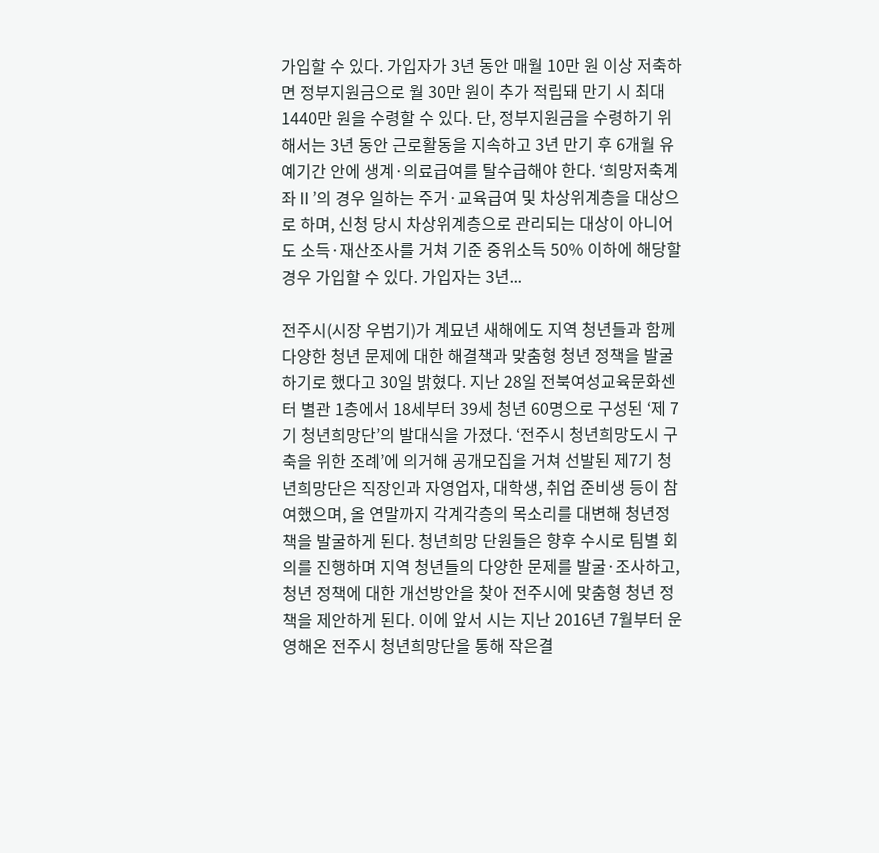가입할 수 있다. 가입자가 3년 동안 매월 10만 원 이상 저축하면 정부지원금으로 월 30만 원이 추가 적립돼 만기 시 최대 1440만 원을 수령할 수 있다. 단, 정부지원금을 수령하기 위해서는 3년 동안 근로활동을 지속하고 3년 만기 후 6개월 유예기간 안에 생계·의료급여를 탈수급해야 한다. ‘희망저축계좌Ⅱ’의 경우 일하는 주거·교육급여 및 차상위계층을 대상으로 하며, 신청 당시 차상위계층으로 관리되는 대상이 아니어도 소득·재산조사를 거쳐 기준 중위소득 50% 이하에 해당할 경우 가입할 수 있다. 가입자는 3년...

전주시(시장 우범기)가 계묘년 새해에도 지역 청년들과 함께 다양한 청년 문제에 대한 해결책과 맞춤형 청년 정책을 발굴하기로 했다고 30일 밝혔다. 지난 28일 전북여성교육문화센터 별관 1층에서 18세부터 39세 청년 60명으로 구성된 ‘제 7기 청년희망단’의 발대식을 가졌다. ‘전주시 청년희망도시 구축을 위한 조례’에 의거해 공개모집을 거쳐 선발된 제7기 청년희망단은 직장인과 자영업자, 대학생, 취업 준비생 등이 참여했으며, 올 연말까지 각계각층의 목소리를 대변해 청년정책을 발굴하게 된다. 청년희망 단원들은 향후 수시로 팀별 회의를 진행하며 지역 청년들의 다양한 문제를 발굴·조사하고, 청년 정책에 대한 개선방안을 찾아 전주시에 맞춤형 청년 정책을 제안하게 된다. 이에 앞서 시는 지난 2016년 7월부터 운영해온 전주시 청년희망단을 통해 작은결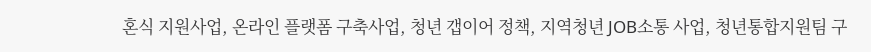혼식 지원사업, 온라인 플랫폼 구축사업, 청년 갭이어 정책, 지역청년 JOB소통 사업, 청년통합지원팀 구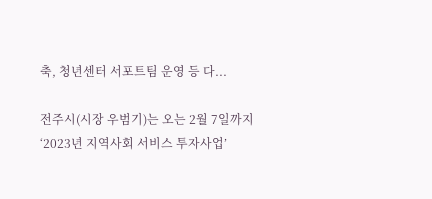축, 청년센터 서포트팀 운영 등 다...

전주시(시장 우범기)는 오는 2월 7일까지 ‘2023년 지역사회 서비스 투자사업’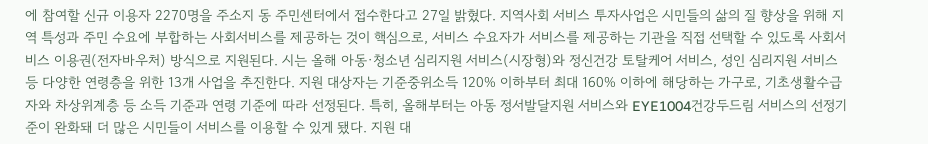에 참여할 신규 이용자 2270명을 주소지 동 주민센터에서 접수한다고 27일 밝혔다. 지역사회 서비스 투자사업은 시민들의 삶의 질 향상을 위해 지역 특성과 주민 수요에 부합하는 사회서비스를 제공하는 것이 핵심으로, 서비스 수요자가 서비스를 제공하는 기관을 직접 선택할 수 있도록 사회서비스 이용권(전자바우처) 방식으로 지원된다. 시는 올해 아동·청소년 심리지원 서비스(시장형)와 정신건강 토탈케어 서비스, 성인 심리지원 서비스 등 다양한 연령층을 위한 13개 사업을 추진한다. 지원 대상자는 기준중위소득 120% 이하부터 최대 160% 이하에 해당하는 가구로, 기초생활수급자와 차상위계층 등 소득 기준과 연령 기준에 따라 선정된다. 특히, 올해부터는 아동 정서발달지원 서비스와 EYE1004건강두드림 서비스의 선정기준이 완화돼 더 많은 시민들이 서비스를 이용할 수 있게 됐다. 지원 대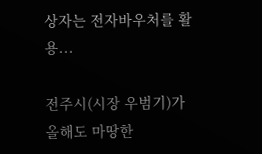상자는 전자바우처를 활용...

전주시(시장 우범기)가 올해도 마땅한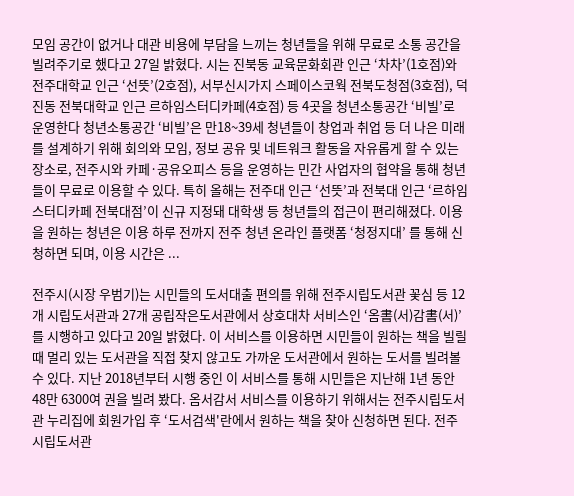모임 공간이 없거나 대관 비용에 부담을 느끼는 청년들을 위해 무료로 소통 공간을 빌려주기로 했다고 27일 밝혔다. 시는 진북동 교육문화회관 인근 ‘차차’(1호점)와 전주대학교 인근 ‘선뜻’(2호점), 서부신시가지 스페이스코웍 전북도청점(3호점), 덕진동 전북대학교 인근 르하임스터디카페(4호점) 등 4곳을 청년소통공간 ‘비빌’로 운영한다 청년소통공간 ‘비빌’은 만18~39세 청년들이 창업과 취업 등 더 나은 미래를 설계하기 위해 회의와 모임, 정보 공유 및 네트워크 활동을 자유롭게 할 수 있는 장소로, 전주시와 카페·공유오피스 등을 운영하는 민간 사업자의 협약을 통해 청년들이 무료로 이용할 수 있다. 특히 올해는 전주대 인근 ‘선뜻’과 전북대 인근 ‘르하임스터디카페 전북대점’이 신규 지정돼 대학생 등 청년들의 접근이 편리해졌다. 이용을 원하는 청년은 이용 하루 전까지 전주 청년 온라인 플랫폼 ‘청정지대’ 를 통해 신청하면 되며, 이용 시간은 ...

전주시(시장 우범기)는 시민들의 도서대출 편의를 위해 전주시립도서관 꽃심 등 12개 시립도서관과 27개 공립작은도서관에서 상호대차 서비스인 ‘옴書(서)감書(서)’를 시행하고 있다고 20일 밝혔다. 이 서비스를 이용하면 시민들이 원하는 책을 빌릴 때 멀리 있는 도서관을 직접 찾지 않고도 가까운 도서관에서 원하는 도서를 빌려볼 수 있다. 지난 2018년부터 시행 중인 이 서비스를 통해 시민들은 지난해 1년 동안 48만 6300여 권을 빌려 봤다. 옴서감서 서비스를 이용하기 위해서는 전주시립도서관 누리집에 회원가입 후 ‘도서검색'란에서 원하는 책을 찾아 신청하면 된다. 전주시립도서관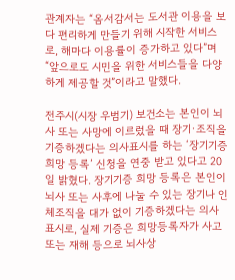관계자는 “옴서감서는 도서관 이용을 보다 편리하게 만들기 위해 시작한 서비스로, 해마다 이용률이 증가하고 있다”며 “앞으로도 시민을 위한 서비스들을 다양하게 제공할 것”이라고 말했다.

전주시(시장 우범기) 보건소는 본인이 뇌사 또는 사망에 이르렀을 때 장기·조직을 기증하겠다는 의사표시를 하는 ‘장기기증 희망 등록’ 신청을 연중 받고 있다고 20일 밝혔다. 장기기증 희망 등록은 본인이 뇌사 또는 사후에 나눌 수 있는 장기나 인체조직을 대가 없이 기증하겠다는 의사표시로, 실제 기증은 희망등록자가 사고 또는 재해 등으로 뇌사상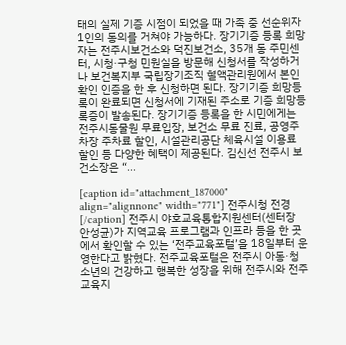태의 실제 기증 시점이 되었을 때 가족 중 선순위자 1인의 동의를 거쳐야 가능하다. 장기기증 등록 희망자는 전주시보건소와 덕진보건소, 35개 동 주민센터, 시청·구청 민원실을 방문해 신청서를 작성하거나 보건복지부 국립장기조직 혈액관리원에서 본인확인 인증을 한 후 신청하면 된다. 장기기증 희망등록이 완료되면 신청서에 기재된 주소로 기증 희망등록증이 발송된다. 장기기증 등록을 한 시민에게는 전주시동물원 무료입장, 보건소 무료 진료, 공영주차장 주차료 할인, 시설관리공단 체육시설 이용료 할인 등 다양한 혜택이 제공된다. 김신선 전주시 보건소장은 “...

[caption id="attachment_187000" align="alignnone" width="771"] 전주시청 전경[/caption] 전주시 야호교육통합지원센터(센터장 안성균)가 지역교육 프로그램과 인프라 등을 한 곳에서 확인할 수 있는 ‘전주교육포털’을 18일부터 운영한다고 밝혔다. 전주교육포털은 전주시 아동·청소년의 건강하고 행복한 성장을 위해 전주시와 전주교육지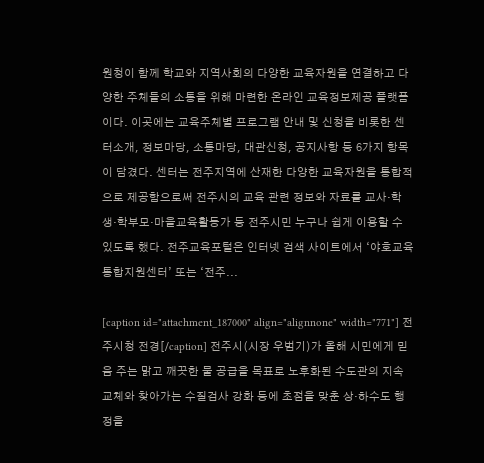원청이 함께 학교와 지역사회의 다양한 교육자원을 연결하고 다양한 주체들의 소통을 위해 마련한 온라인 교육정보제공 플랫폼이다. 이곳에는 교육주체별 프로그램 안내 및 신청을 비롯한 센터소개, 정보마당, 소통마당, 대관신청, 공지사항 등 6가지 항목이 담겼다. 센터는 전주지역에 산재한 다양한 교육자원을 통합적으로 제공함으로써 전주시의 교육 관련 정보와 자료를 교사·학생·학부모·마을교육활동가 등 전주시민 누구나 쉽게 이용할 수 있도록 했다. 전주교육포털은 인터넷 검색 사이트에서 ‘야호교육통합지원센터’ 또는 ‘전주...

[caption id="attachment_187000" align="alignnone" width="771"] 전주시청 전경[/caption] 전주시(시장 우범기)가 올해 시민에게 믿음 주는 맑고 깨끗한 물 공급을 목표로 노후화된 수도관의 지속 교체와 찾아가는 수질검사 강화 등에 초점을 맞춘 상·하수도 행정을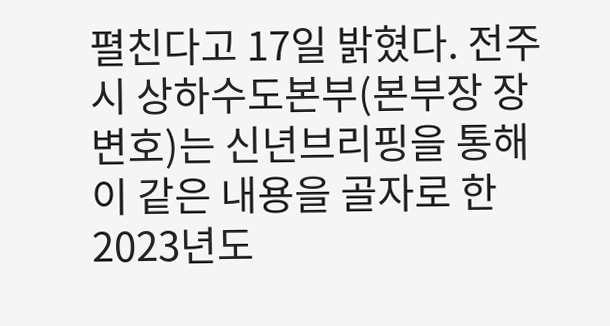펼친다고 17일 밝혔다. 전주시 상하수도본부(본부장 장변호)는 신년브리핑을 통해 이 같은 내용을 골자로 한 2023년도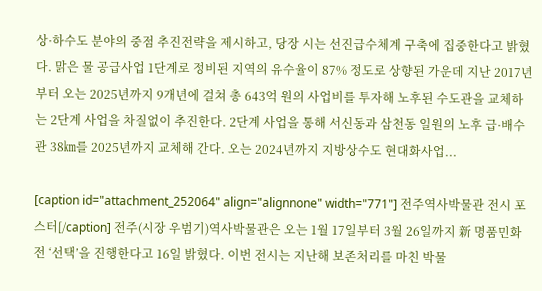상·하수도 분야의 중점 추진전략을 제시하고, 당장 시는 선진급수체계 구축에 집중한다고 밝혔다. 맑은 물 공급사업 1단계로 정비된 지역의 유수율이 87% 정도로 상향된 가운데 지난 2017년부터 오는 2025년까지 9개년에 걸쳐 총 643억 원의 사업비를 투자해 노후된 수도관을 교체하는 2단계 사업을 차질없이 추진한다. 2단계 사업을 통해 서신동과 삼천동 일원의 노후 급·배수관 38㎞를 2025년까지 교체해 간다. 오는 2024년까지 지방상수도 현대화사업...

[caption id="attachment_252064" align="alignnone" width="771"] 전주역사박물관 전시 포스터[/caption] 전주(시장 우범기)역사박물관은 오는 1월 17일부터 3월 26일까지 新 명품민화전 ‘선택’을 진행한다고 16일 밝혔다. 이번 전시는 지난해 보존처리를 마친 박물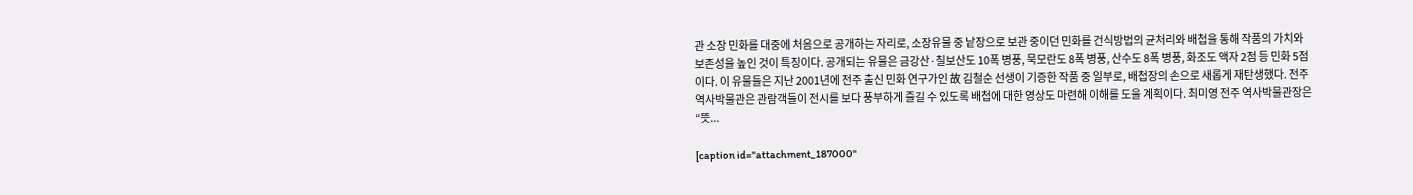관 소장 민화를 대중에 처음으로 공개하는 자리로, 소장유물 중 낱장으로 보관 중이던 민화를 건식방법의 균처리와 배첩을 통해 작품의 가치와 보존성을 높인 것이 특징이다. 공개되는 유물은 금강산·칠보산도 10폭 병풍, 묵모란도 8폭 병풍, 산수도 8폭 병풍, 화조도 액자 2점 등 민화 5점이다. 이 유물들은 지난 2001년에 전주 출신 민화 연구가인 故 김철순 선생이 기증한 작품 중 일부로, 배첩장의 손으로 새롭게 재탄생했다. 전주역사박물관은 관람객들이 전시를 보다 풍부하게 즐길 수 있도록 배첩에 대한 영상도 마련해 이해를 도울 계획이다. 최미영 전주 역사박물관장은 “뜻...

[caption id="attachment_187000"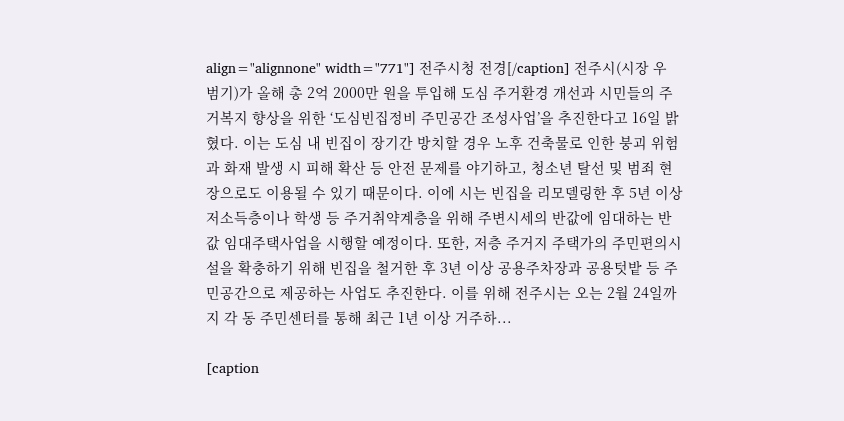align="alignnone" width="771"] 전주시청 전경[/caption] 전주시(시장 우범기)가 올해 총 2억 2000만 원을 투입해 도심 주거환경 개선과 시민들의 주거복지 향상을 위한 ‘도심빈집정비 주민공간 조성사업’을 추진한다고 16일 밝혔다. 이는 도심 내 빈집이 장기간 방치할 경우 노후 건축물로 인한 붕괴 위험과 화재 발생 시 피해 확산 등 안전 문제를 야기하고, 청소년 탈선 및 범죄 현장으로도 이용될 수 있기 때문이다. 이에 시는 빈집을 리모델링한 후 5년 이상 저소득층이나 학생 등 주거취약계층을 위해 주변시세의 반값에 임대하는 반값 임대주택사업을 시행할 예정이다. 또한, 저층 주거지 주택가의 주민편의시설을 확충하기 위해 빈집을 철거한 후 3년 이상 공용주차장과 공용텃밭 등 주민공간으로 제공하는 사업도 추진한다. 이를 위해 전주시는 오는 2월 24일까지 각 동 주민센터를 통해 최근 1년 이상 거주하...

[caption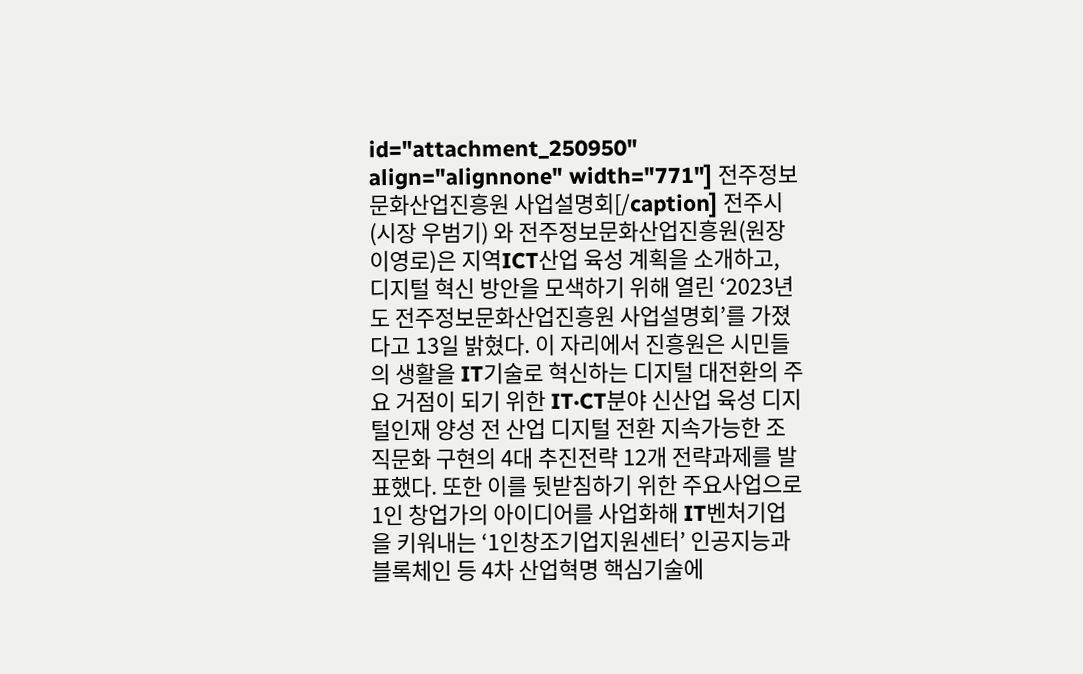id="attachment_250950" align="alignnone" width="771"] 전주정보문화산업진흥원 사업설명회[/caption] 전주시(시장 우범기) 와 전주정보문화산업진흥원(원장 이영로)은 지역ICT산업 육성 계획을 소개하고, 디지털 혁신 방안을 모색하기 위해 열린 ‘2023년도 전주정보문화산업진흥원 사업설명회’를 가졌다고 13일 밝혔다. 이 자리에서 진흥원은 시민들의 생활을 IT기술로 혁신하는 디지털 대전환의 주요 거점이 되기 위한 IT·CT분야 신산업 육성 디지털인재 양성 전 산업 디지털 전환 지속가능한 조직문화 구현의 4대 추진전략 12개 전략과제를 발표했다. 또한 이를 뒷받침하기 위한 주요사업으로 1인 창업가의 아이디어를 사업화해 IT벤처기업을 키워내는 ‘1인창조기업지원센터’ 인공지능과 블록체인 등 4차 산업혁명 핵심기술에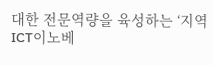대한 전문역량을 육성하는 ‘지역ICT이노베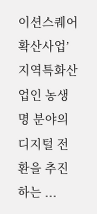이션스퀘어확산사업’ 지역특화산업인 농생명 분야의 디지털 전환을 추진하는 ...